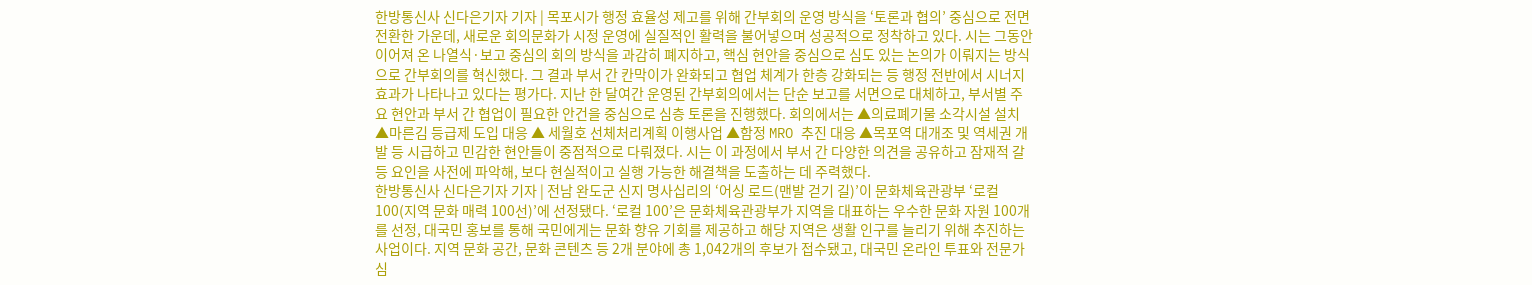한방통신사 신다은기자 기자 | 목포시가 행정 효율성 제고를 위해 간부회의 운영 방식을 ‘토론과 협의’ 중심으로 전면 전환한 가운데, 새로운 회의문화가 시정 운영에 실질적인 활력을 불어넣으며 성공적으로 정착하고 있다. 시는 그동안 이어져 온 나열식·보고 중심의 회의 방식을 과감히 폐지하고, 핵심 현안을 중심으로 심도 있는 논의가 이뤄지는 방식으로 간부회의를 혁신했다. 그 결과 부서 간 칸막이가 완화되고 협업 체계가 한층 강화되는 등 행정 전반에서 시너지 효과가 나타나고 있다는 평가다. 지난 한 달여간 운영된 간부회의에서는 단순 보고를 서면으로 대체하고, 부서별 주요 현안과 부서 간 협업이 필요한 안건을 중심으로 심층 토론을 진행했다. 회의에서는 ▲의료폐기물 소각시설 설치 ▲마른김 등급제 도입 대응 ▲ 세월호 선체처리계획 이행사업 ▲함정 MRO 추진 대응 ▲목포역 대개조 및 역세권 개발 등 시급하고 민감한 현안들이 중점적으로 다뤄졌다. 시는 이 과정에서 부서 간 다양한 의견을 공유하고 잠재적 갈등 요인을 사전에 파악해, 보다 현실적이고 실행 가능한 해결책을 도출하는 데 주력했다.
한방통신사 신다은기자 기자 | 전남 완도군 신지 명사십리의 ‘어싱 로드(맨발 걷기 길)’이 문화체육관광부 ‘로컬 100(지역 문화 매력 100선)’에 선정됐다. ‘로컬 100’은 문화체육관광부가 지역을 대표하는 우수한 문화 자원 100개를 선정, 대국민 홍보를 통해 국민에게는 문화 향유 기회를 제공하고 해당 지역은 생활 인구를 늘리기 위해 추진하는 사업이다. 지역 문화 공간, 문화 콘텐츠 등 2개 분야에 총 1,042개의 후보가 접수됐고, 대국민 온라인 투표와 전문가 심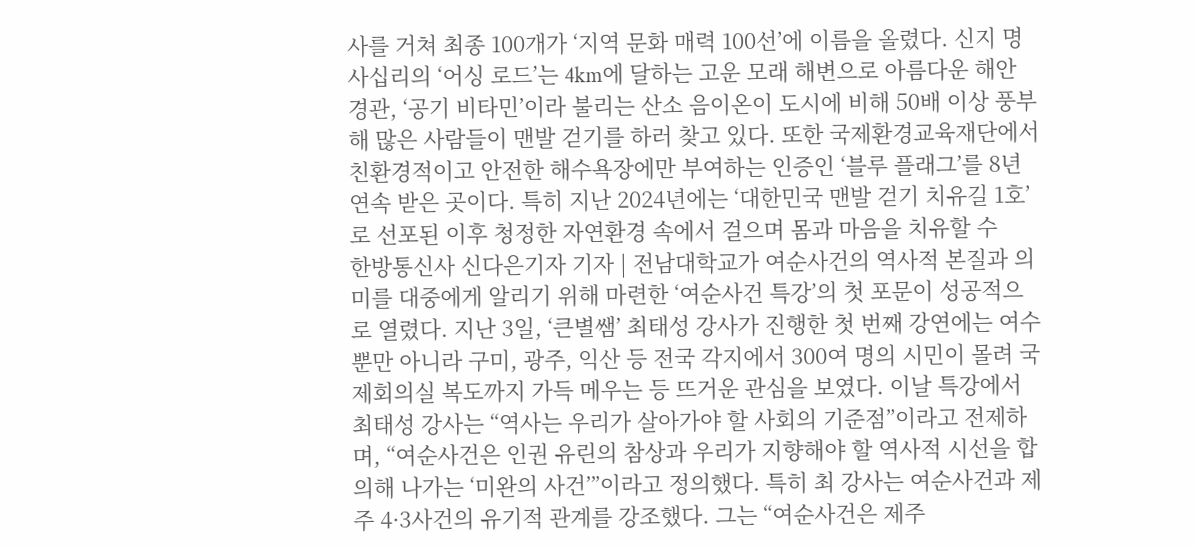사를 거쳐 최종 100개가 ‘지역 문화 매력 100선’에 이름을 올렸다. 신지 명사십리의 ‘어싱 로드’는 4km에 달하는 고운 모래 해변으로 아름다운 해안 경관, ‘공기 비타민’이라 불리는 산소 음이온이 도시에 비해 50배 이상 풍부해 많은 사람들이 맨발 걷기를 하러 찾고 있다. 또한 국제환경교육재단에서 친환경적이고 안전한 해수욕장에만 부여하는 인증인 ‘블루 플래그’를 8년 연속 받은 곳이다. 특히 지난 2024년에는 ‘대한민국 맨발 걷기 치유길 1호’로 선포된 이후 청정한 자연환경 속에서 걸으며 몸과 마음을 치유할 수
한방통신사 신다은기자 기자 | 전남대학교가 여순사건의 역사적 본질과 의미를 대중에게 알리기 위해 마련한 ‘여순사건 특강’의 첫 포문이 성공적으로 열렸다. 지난 3일, ‘큰별쌤’ 최태성 강사가 진행한 첫 번째 강연에는 여수뿐만 아니라 구미, 광주, 익산 등 전국 각지에서 300여 명의 시민이 몰려 국제회의실 복도까지 가득 메우는 등 뜨거운 관심을 보였다. 이날 특강에서 최태성 강사는 “역사는 우리가 살아가야 할 사회의 기준점”이라고 전제하며, “여순사건은 인권 유린의 참상과 우리가 지향해야 할 역사적 시선을 합의해 나가는 ‘미완의 사건’”이라고 정의했다. 특히 최 강사는 여순사건과 제주 4·3사건의 유기적 관계를 강조했다. 그는 “여순사건은 제주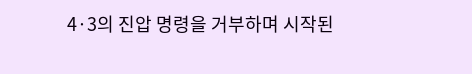4·3의 진압 명령을 거부하며 시작된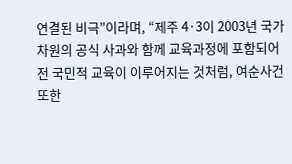연결된 비극”이라며, “제주 4·3이 2003년 국가 차원의 공식 사과와 함께 교육과정에 포함되어 전 국민적 교육이 이루어지는 것처럼, 여순사건 또한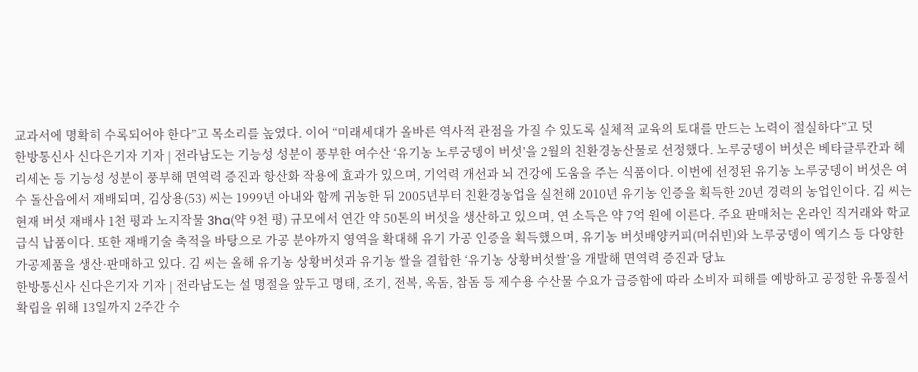교과서에 명확히 수록되어야 한다”고 목소리를 높였다. 이어 “미래세대가 올바른 역사적 관점을 가질 수 있도록 실체적 교육의 토대를 만드는 노력이 절실하다”고 덧
한방통신사 신다은기자 기자 | 전라남도는 기능성 성분이 풍부한 여수산 ‘유기농 노루궁뎅이 버섯’을 2월의 친환경농산물로 선정했다. 노루궁뎅이 버섯은 베타글루칸과 헤리세논 등 기능성 성분이 풍부해 면역력 증진과 항산화 작용에 효과가 있으며, 기억력 개선과 뇌 건강에 도움을 주는 식품이다. 이번에 선정된 유기농 노루궁뎅이 버섯은 여수 돌산읍에서 재배되며, 김상용(53) 씨는 1999년 아내와 함께 귀농한 뒤 2005년부터 친환경농업을 실천해 2010년 유기농 인증을 획득한 20년 경력의 농업인이다. 김 씨는 현재 버섯 재배사 1천 평과 노지작물 3ha(약 9천 평) 규모에서 연간 약 50톤의 버섯을 생산하고 있으며, 연 소득은 약 7억 원에 이른다. 주요 판매처는 온라인 직거래와 학교급식 납품이다. 또한 재배기술 축적을 바탕으로 가공 분야까지 영역을 확대해 유기 가공 인증을 획득했으며, 유기농 버섯배양커피(머쉬빈)와 노루궁뎅이 엑기스 등 다양한 가공제품을 생산·판매하고 있다. 김 씨는 올해 유기농 상황버섯과 유기농 쌀을 결합한 ‘유기농 상황버섯쌀’을 개발해 면역력 증진과 당뇨
한방통신사 신다은기자 기자 | 전라남도는 설 명절을 앞두고 명태, 조기, 전복, 옥돔, 참돔 등 제수용 수산물 수요가 급증함에 따라 소비자 피해를 예방하고 공정한 유통질서 확립을 위해 13일까지 2주간 수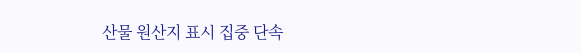산물 원산지 표시 집중 단속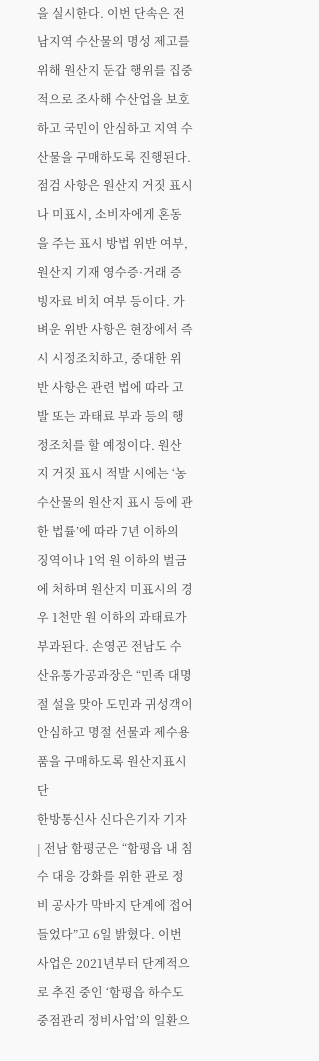을 실시한다. 이번 단속은 전남지역 수산물의 명성 제고를 위해 원산지 둔갑 행위를 집중적으로 조사해 수산업을 보호하고 국민이 안심하고 지역 수산물을 구매하도록 진행된다. 점검 사항은 원산지 거짓 표시나 미표시, 소비자에게 혼동을 주는 표시 방법 위반 여부, 원산지 기재 영수증·거래 증빙자료 비치 여부 등이다. 가벼운 위반 사항은 현장에서 즉시 시정조치하고, 중대한 위반 사항은 관련 법에 따라 고발 또는 과태료 부과 등의 행정조치를 할 예정이다. 원산지 거짓 표시 적발 시에는 ‘농수산물의 원산지 표시 등에 관한 법률’에 따라 7년 이하의 징역이나 1억 원 이하의 벌금에 처하며 원산지 미표시의 경우 1천만 원 이하의 과태료가 부과된다. 손영곤 전남도 수산유통가공과장은 “민족 대명절 설을 맞아 도민과 귀성객이 안심하고 명절 선물과 제수용품을 구매하도록 원산지표시 단
한방통신사 신다은기자 기자 | 전남 함평군은 “함평읍 내 침수 대응 강화를 위한 관로 정비 공사가 막바지 단계에 접어들었다”고 6일 밝혔다. 이번 사업은 2021년부터 단계적으로 추진 중인 ‘함평읍 하수도 중점관리 정비사업’의 일환으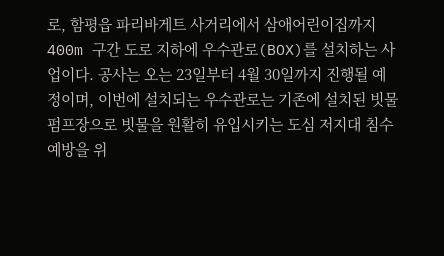로, 함평읍 파리바게트 사거리에서 삼애어린이집까지 400m 구간 도로 지하에 우수관로(BOX)를 설치하는 사업이다. 공사는 오는 23일부터 4월 30일까지 진행될 예정이며, 이번에 설치되는 우수관로는 기존에 설치된 빗물펌프장으로 빗물을 원활히 유입시키는 도심 저지대 침수 예방을 위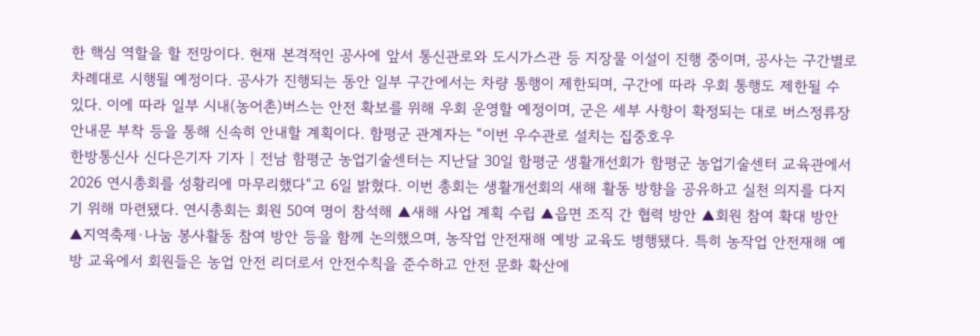한 핵심 역할을 할 전망이다. 현재 본격적인 공사에 앞서 통신관로와 도시가스관 등 지장물 이설이 진행 중이며, 공사는 구간별로 차례대로 시행될 예정이다. 공사가 진행되는 동안 일부 구간에서는 차량 통행이 제한되며, 구간에 따라 우회 통행도 제한될 수 있다. 이에 따라 일부 시내(농어촌)버스는 안전 확보를 위해 우회 운영할 예정이며, 군은 세부 사항이 확정되는 대로 버스정류장 안내문 부착 등을 통해 신속히 안내할 계획이다. 함평군 관계자는 “이번 우수관로 설치는 집중호우
한방통신사 신다은기자 기자 | 전남 함평군 농업기술센터는 지난달 30일 함평군 생활개선회가 함평군 농업기술센터 교육관에서 2026 연시총회를 성황리에 마무리했다“고 6일 밝혔다. 이번 총회는 생활개선회의 새해 활동 방향을 공유하고 실천 의지를 다지기 위해 마련됐다. 연시총회는 회원 50여 명이 참석해 ▲새해 사업 계획 수립 ▲읍면 조직 간 협력 방안 ▲회원 참여 확대 방안 ▲지역축제·나눔 봉사활동 참여 방안 등을 함께 논의했으며, 농작업 안전재해 예방 교육도 병행됐다. 특히 농작업 안전재해 예방 교육에서 회원들은 농업 안전 리더로서 안전수칙을 준수하고 안전 문화 확산에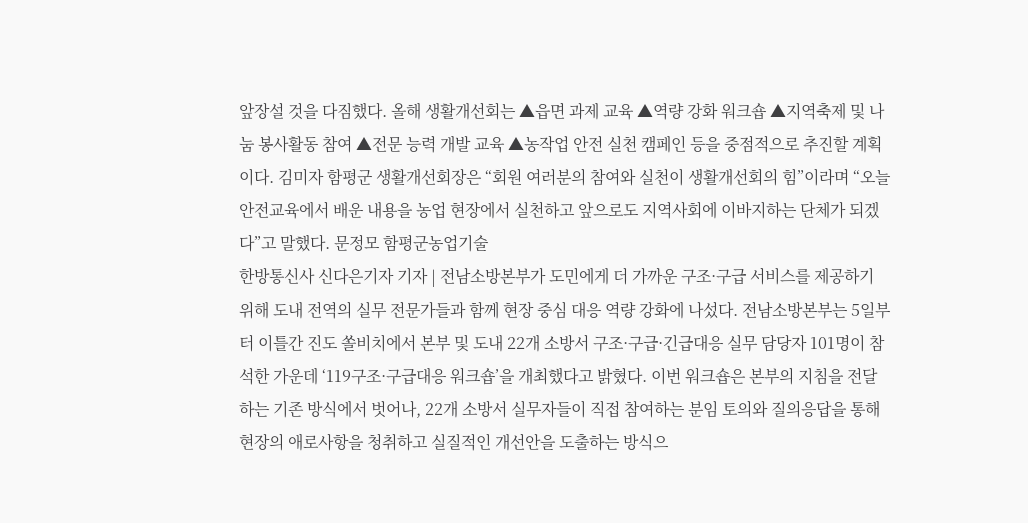앞장설 것을 다짐했다. 올해 생활개선회는 ▲읍면 과제 교육 ▲역량 강화 워크숍 ▲지역축제 및 나눔 봉사활동 참여 ▲전문 능력 개발 교육 ▲농작업 안전 실천 캠페인 등을 중점적으로 추진할 계획이다. 김미자 함평군 생활개선회장은 “회원 여러분의 참여와 실천이 생활개선회의 힘”이라며 “오늘 안전교육에서 배운 내용을 농업 현장에서 실천하고 앞으로도 지역사회에 이바지하는 단체가 되겠다”고 말했다. 문정모 함평군농업기술
한방통신사 신다은기자 기자 | 전남소방본부가 도민에게 더 가까운 구조·구급 서비스를 제공하기 위해 도내 전역의 실무 전문가들과 함께 현장 중심 대응 역량 강화에 나섰다. 전남소방본부는 5일부터 이틀간 진도 쏠비치에서 본부 및 도내 22개 소방서 구조·구급·긴급대응 실무 담당자 101명이 참석한 가운데 ‘119구조·구급대응 워크숍’을 개최했다고 밝혔다. 이번 워크숍은 본부의 지침을 전달하는 기존 방식에서 벗어나, 22개 소방서 실무자들이 직접 참여하는 분임 토의와 질의응답을 통해 현장의 애로사항을 청취하고 실질적인 개선안을 도출하는 방식으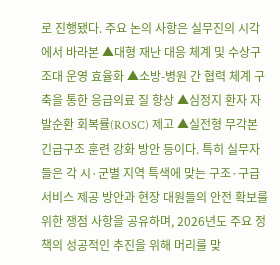로 진행됐다. 주요 논의 사항은 실무진의 시각에서 바라본 ▲대형 재난 대응 체계 및 수상구조대 운영 효율화 ▲소방-병원 간 협력 체계 구축을 통한 응급의료 질 향상 ▲심정지 환자 자발순환 회복률(ROSC) 제고 ▲실전형 무각본 긴급구조 훈련 강화 방안 등이다. 특히 실무자들은 각 시·군별 지역 특색에 맞는 구조·구급 서비스 제공 방안과 현장 대원들의 안전 확보를 위한 쟁점 사항을 공유하며, 2026년도 주요 정책의 성공적인 추진을 위해 머리를 맞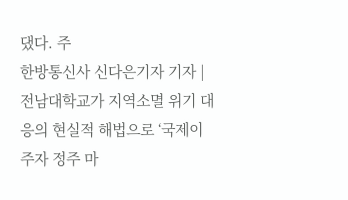댔다. 주
한방통신사 신다은기자 기자 | 전남대학교가 지역소멸 위기 대응의 현실적 해법으로 ‘국제이주자 정주 마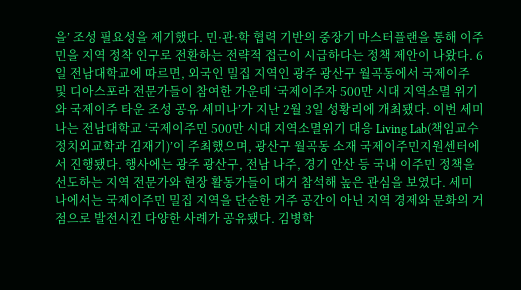을’ 조성 필요성을 제기했다. 민·관·학 협력 기반의 중장기 마스터플랜을 통해 이주민을 지역 정착 인구로 전환하는 전략적 접근이 시급하다는 정책 제안이 나왔다. 6일 전남대학교에 따르면, 외국인 밀집 지역인 광주 광산구 월곡동에서 국제이주 및 디아스포라 전문가들이 참여한 가운데 ‘국제이주자 500만 시대 지역소멸 위기와 국제이주 타운 조성 공유 세미나’가 지난 2월 3일 성황리에 개최됐다. 이번 세미나는 전남대학교 ‘국제이주민 500만 시대 지역소멸위기 대응 Living Lab(책임교수 정치외교학과 김재기)’이 주최했으며, 광산구 월곡동 소재 국제이주민지원센터에서 진행됐다. 행사에는 광주 광산구, 전남 나주, 경기 안산 등 국내 이주민 정책을 선도하는 지역 전문가와 현장 활동가들이 대거 참석해 높은 관심을 보였다. 세미나에서는 국제이주민 밀집 지역을 단순한 거주 공간이 아닌 지역 경제와 문화의 거점으로 발전시킨 다양한 사례가 공유됐다. 김병학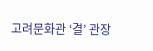고려문화관 ‘결’ 관장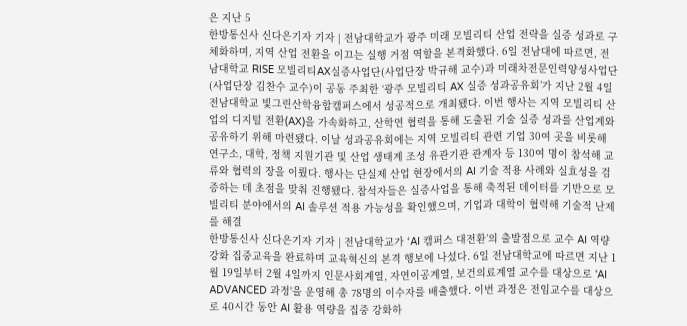은 지난 5
한방통신사 신다은기자 기자 | 전남대학교가 광주 미래 모빌리티 산업 전략을 실증 성과로 구체화하며, 지역 산업 전환을 이끄는 실행 거점 역할을 본격화했다. 6일 전남대에 따르면, 전남대학교 RISE 모빌리티AX실증사업단(사업단장 박규해 교수)과 미래차전문인력양성사업단(사업단장 김찬수 교수)이 공동 주최한 ‘광주 모빌리티 AX 실증 성과공유회’가 지난 2월 4일 전남대학교 빛그린산학융합캠퍼스에서 성공적으로 개최됐다. 이번 행사는 지역 모빌리티 산업의 디지털 전환(AX)을 가속화하고, 산학연 협력을 통해 도출된 기술 실증 성과를 산업계와 공유하기 위해 마련됐다. 이날 성과공유회에는 지역 모빌리티 관련 기업 30여 곳을 비롯해 연구소, 대학, 정책 지원기관 및 산업 생태계 조성 유관기관 관계자 등 130여 명이 참석해 교류와 협력의 장을 이뤘다. 행사는 단실제 산업 현장에서의 AI 기술 적용 사례와 실효성을 검증하는 데 초점을 맞춰 진행됐다. 참석자들은 실증사업을 통해 축적된 데이터를 기반으로 모빌리티 분야에서의 AI 솔루션 적용 가능성을 확인했으며, 기업과 대학이 협력해 기술적 난제를 해결
한방통신사 신다은기자 기자 | 전남대학교가 ‘AI 캠퍼스 대전환’의 출발점으로 교수 AI 역량 강화 집중교육을 완료하며 교육혁신의 본격 행보에 나섰다. 6일 전남대학교에 따르면 지난 1월 19일부터 2월 4일까지 인문사회계열, 자연이공계열, 보건의료계열 교수를 대상으로 'AI ADVANCED 과정'을 운영해 총 78명의 이수자를 배출했다. 이번 과정은 전임교수를 대상으로 40시간 동안 AI 활용 역량을 집중 강화하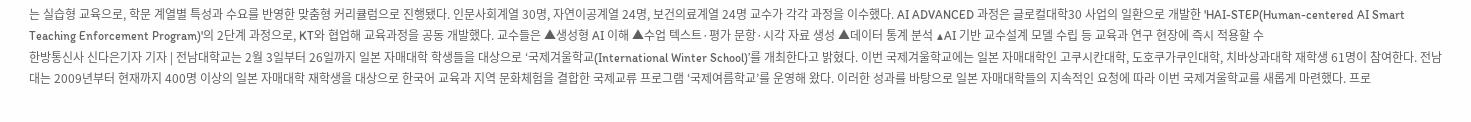는 실습형 교육으로, 학문 계열별 특성과 수요를 반영한 맞춤형 커리큘럼으로 진행됐다. 인문사회계열 30명, 자연이공계열 24명, 보건의료계열 24명 교수가 각각 과정을 이수했다. AI ADVANCED 과정은 글로컬대학30 사업의 일환으로 개발한 'HAI-STEP(Human-centered AI Smart Teaching Enforcement Program)'의 2단계 과정으로, KT와 협업해 교육과정을 공동 개발했다. 교수들은 ▲생성형 AI 이해 ▲수업 텍스트·평가 문항·시각 자료 생성 ▲데이터 통계 분석 ▲AI 기반 교수설계 모델 수립 등 교육과 연구 현장에 즉시 적용할 수
한방통신사 신다은기자 기자 | 전남대학교는 2월 3일부터 26일까지 일본 자매대학 학생들을 대상으로 ‘국제겨울학교(International Winter School)’를 개최한다고 밝혔다. 이번 국제겨울학교에는 일본 자매대학인 고쿠시칸대학, 도호쿠가쿠인대학, 치바상과대학 재학생 61명이 참여한다. 전남대는 2009년부터 현재까지 400명 이상의 일본 자매대학 재학생을 대상으로 한국어 교육과 지역 문화체험을 결합한 국제교류 프로그램 ‘국제여름학교’를 운영해 왔다. 이러한 성과를 바탕으로 일본 자매대학들의 지속적인 요청에 따라 이번 국제겨울학교를 새롭게 마련했다. 프로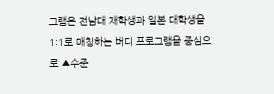그램은 전남대 재학생과 일본 대학생을 1:1로 매칭하는 버디 프로그램을 중심으로 ▲수준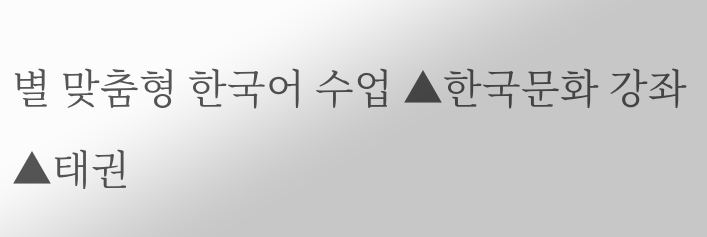별 맞춤형 한국어 수업 ▲한국문화 강좌 ▲태권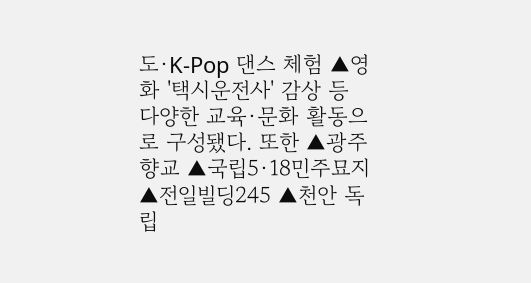도·K-Pop 댄스 체험 ▲영화 '택시운전사' 감상 등 다양한 교육·문화 활동으로 구성됐다. 또한 ▲광주향교 ▲국립5·18민주묘지 ▲전일빌딩245 ▲천안 독립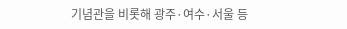기념관을 비롯해 광주·여수·서울 등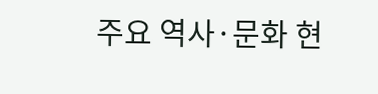주요 역사·문화 현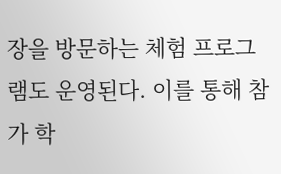장을 방문하는 체험 프로그램도 운영된다. 이를 통해 참가 학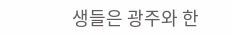생들은 광주와 한